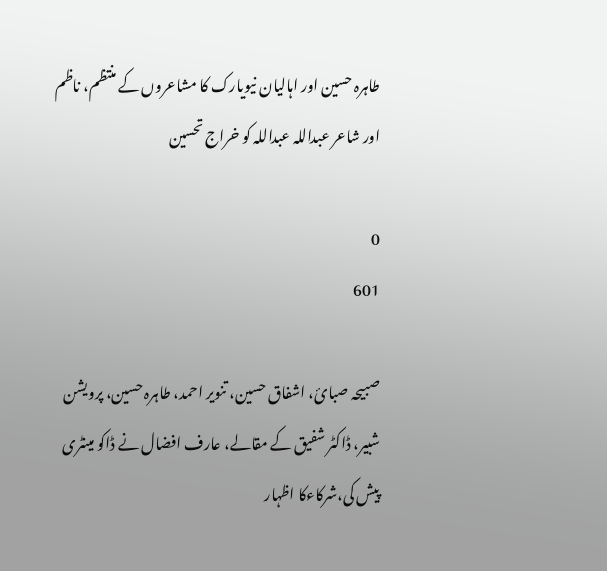طاہرہ حسین اور اہالیان نیویارک کا مشاعروں کے منتظم، ناظم اور شاعر عبداللہ عبداللہ کو خراج تحسین

0
601

صبیحہ صبائ، اشفاق حسین، تنویر احمد، طاہرہ حسین، پرویشن شبیر، ڈاکٹر شفیق کے مقالے، عارف افضال نے ڈاکو مینٹری پیش کی،شرکاءکا اظہار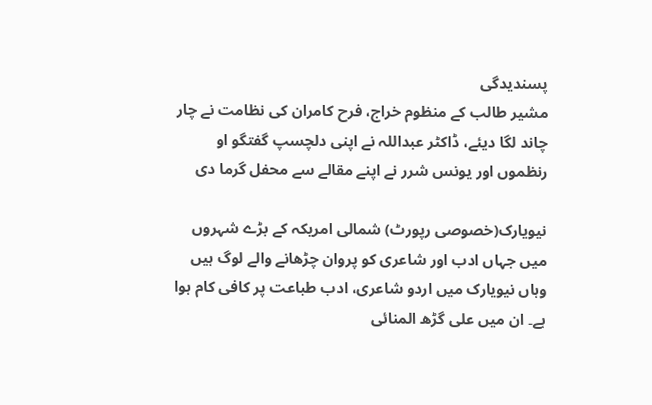پسندیدگی
مشیر طالب کے منظوم خراج، فرح کامران کی نظامت نے چار چاند لگا دیئے، ڈاکٹر عبداللہ نے اپنی دلچسپ گفتگو او رنظموں اور یونس شرر نے اپنے مقالے سے محفل گرما دی

نیویارک(خصوصی رپورٹ) شمالی امریکہ کے بڑے شہروں میں جہاں ادب اور شاعری کو پروان چڑھانے والے لوگ ہیں وہاں نیویارک میں اردو شاعری، ادب طباعت پر کافی کام ہوا ہے۔ ان میں علی گڑھ المنائی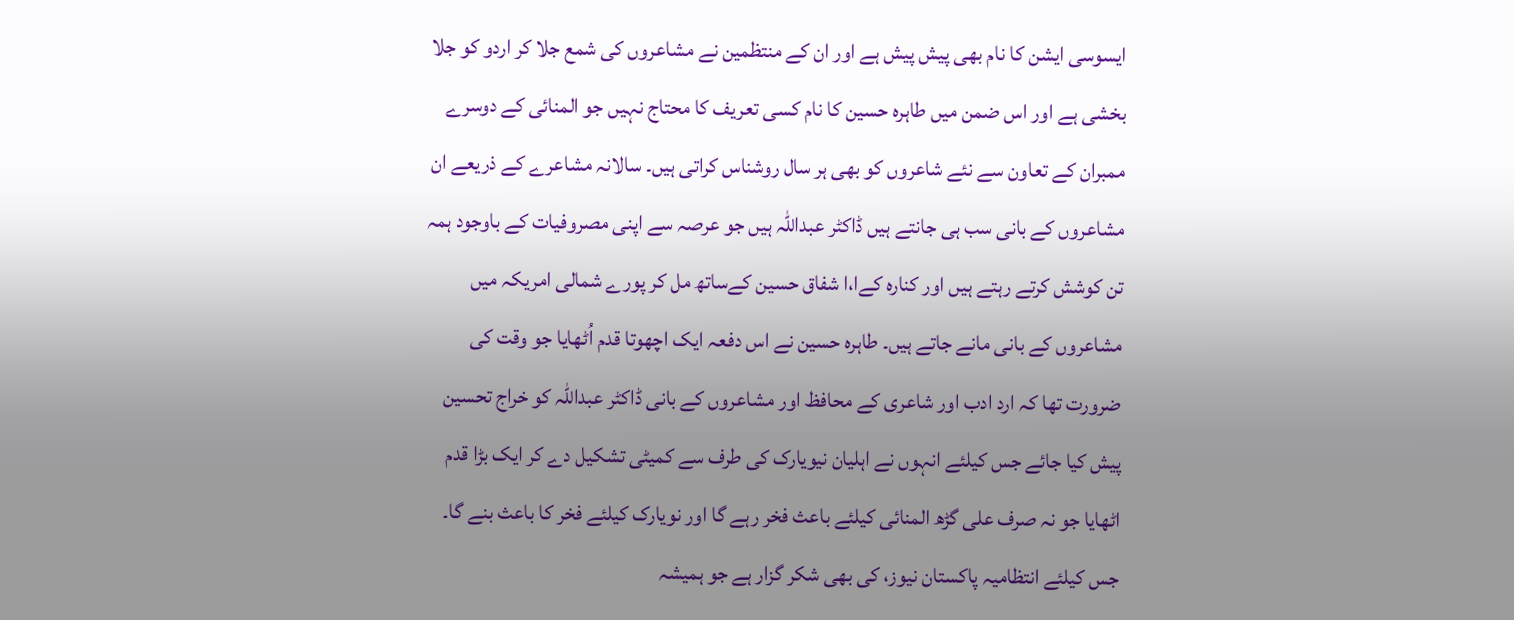ایسوسی ایشن کا نام بھی پیش پیش ہے اور ان کے منتظمین نے مشاعروں کی شمع جلا کر اردو کو جلا بخشی ہے اور اس ضمن میں طاہرہ حسین کا نام کسی تعریف کا محتاج نہیں جو المنائی کے دوسرے ممبران کے تعاون سے نئے شاعروں کو بھی ہر سال روشناس کراتی ہیں۔ سالانہ مشاعرے کے ذریعے ان مشاعروں کے بانی سب ہی جانتے ہیں ڈاکٹر عبداللہ ہیں جو عرصہ سے اپنی مصروفیات کے باوجود ہمہ تن کوشش کرتے رہتے ہیں اور کنارہ کےا،ا شفاق حسین کےساتھ مل کر پورے شمالی امریکہ میں مشاعروں کے بانی مانے جاتے ہیں۔ طاہرہ حسین نے اس دفعہ ایک اچھوتا قدم اُٹھایا جو وقت کی ضرورت تھا کہ ارد ادب اور شاعری کے محافظ اور مشاعروں کے بانی ڈاکٹر عبداللہ کو خراج تحسین پیش کیا جائے جس کیلئے انہوں نے اہلیان نیویارک کی طرف سے کمیٹی تشکیل دے کر ایک بڑا قدم اٹھایا جو نہ صرف علی گڑھ المنائی کیلئے باعث فخر رہے گا اور نویارک کیلئے فخر کا باعث بنے گا۔ جس کیلئے انتظامیہ پاکستان نیوز، کی بھی شکر گزار ہے جو ہمیشہ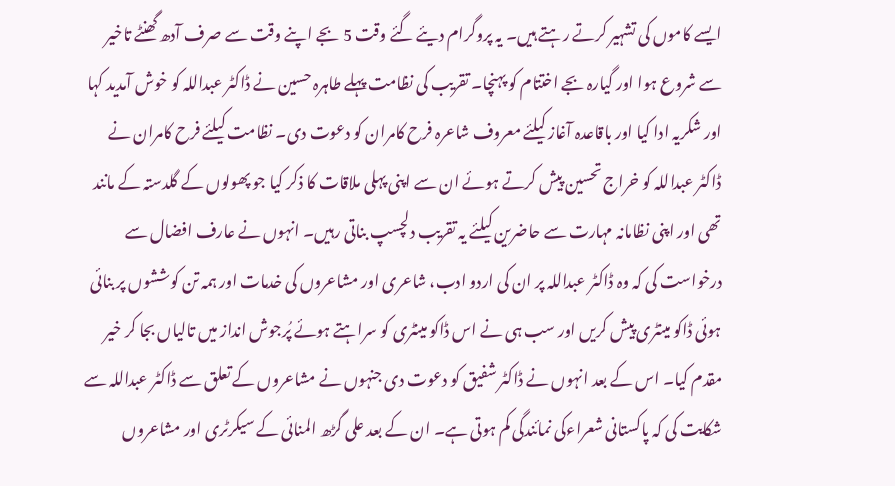ایسے کاموں کی تشہیر کرتے رہتے ہیں۔ یہ پروگرام دیئے گئے وقت 5 بجے اپنے وقت سے صرف آدھ گھنٹے تاخیر سے شروع ہوا اور گیارہ بجے اختتام کو پہنچا۔ تقریب کی نظامت پہلے طاہرہ حسین نے ڈاکٹر عبداللہ کو خوش آمدید کہا اور شکریہ ادا کیا اور باقاعدہ آغاز کیلئے معروف شاعرہ فرح کامران کو دعوت دی۔ نظامت کیلئے فرح کامران نے ڈاکٹر عبداللہ کو خراج تحسین پیش کرتے ہوئے ان سے اپنی پہلی ملاقات کا ذکر کیا جو پھولوں کے گلدستہ کے مانند تھی اور اپنی نظامانہ مہارت سے حاضرین کیلئے یہ تقریب دلچسپ بناتی رہیں۔ انہوں نے عارف افضال سے درخواست کی کہ وہ ڈاکٹر عبداللہ پر ان کی اردو ادب، شاعری اور مشاعروں کی خدمات اور ہمہ تن کوششوں پر بنائی ہوئی ڈاکو مینٹری پیش کریں اور سب ہی نے اس ڈاکو مینٹری کو سراہتے ہوئے پُرجوش انداز میں تالیاں بجا کر خیر مقدم کیا۔ اس کے بعد انہوں نے ڈاکٹر شفیق کو دعوت دی جنہوں نے مشاعروں کے تعلق سے ڈاکٹر عبداللہ سے شکایت کی کہ پاکستانی شعراءکی نمائندگی کم ہوتی ہے۔ ان کے بعد علی گڑھ المنائی کے سیکرٹری اور مشاعروں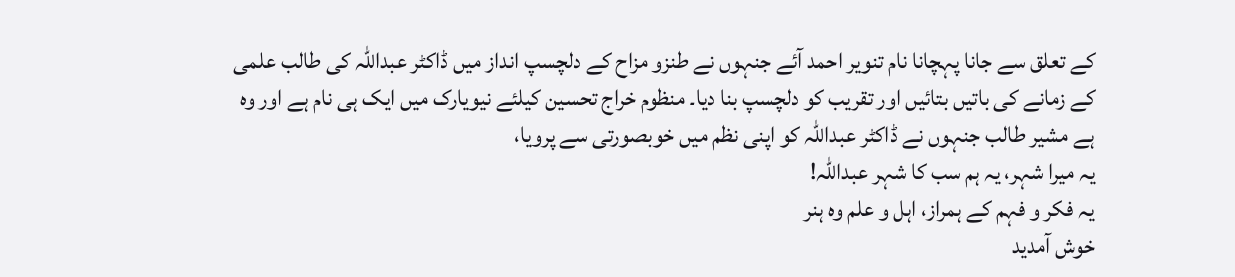کے تعلق سے جانا پہچانا نام تنویر احمد آئے جنہوں نے طنزو مزاح کے دلچسپ انداز میں ڈاکٹر عبداللہ کی طالب علمی کے زمانے کی باتیں بتائیں اور تقریب کو دلچسپ بنا دیا۔ منظوم خراج تحسین کیلئے نیویارک میں ایک ہی نام ہے اور وہ ہے مشیر طالب جنہوں نے ڈاکٹر عبداللہ کو اپنی نظم میں خوبصورتی سے پرویا،
یہ میرا شہر، یہ ہم سب کا شہر عبداللہ!
یہ فکر و فہم کے ہمراز، اہل و علم وہ ہنر
خوش آمدید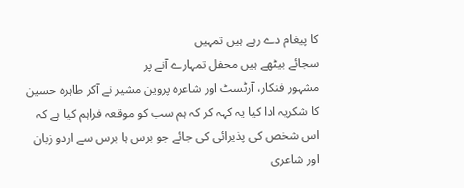کا پیغام دے رہے ہیں تمہیں
سجائے بیٹھے ہیں محفل تمہارے آنے پر
مشہور فنکار، آرٹسٹ اور شاعرہ پروین مشیر نے آکر طاہرہ حسین کا شکریہ ادا کیا یہ کہہ کر کہ ہم سب کو موقعہ فراہم کیا ہے کہ اس شخص کی پذیرائی کی جائے جو برس ہا برس سے اردو زبان اور شاعری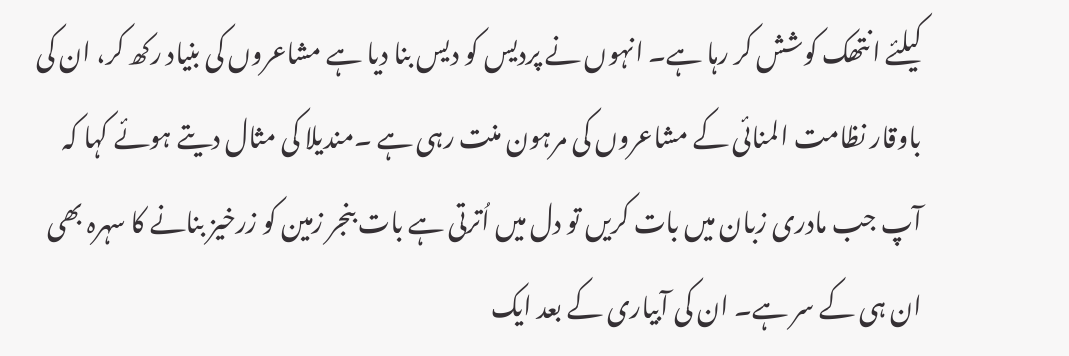کیلئے انتھک کوشش کر رہا ہے۔ انہوں نے پردیس کو دیس بنا دیا ہے مشاعروں کی بنیاد رکھ کر، ان کی باوقار نظامت المنائی کے مشاعروں کی مرہون منت رہی ہے ۔مندیلا کی مثال دیتے ہوئے کہا کہ آپ جب مادری زبان میں بات کریں تو دل میں اُترتی ہے بات بنجر زمین کو زرخیز بنانے کا سہرہ بھی ان ہی کے سر ہے۔ ان کی آبیاری کے بعد ایک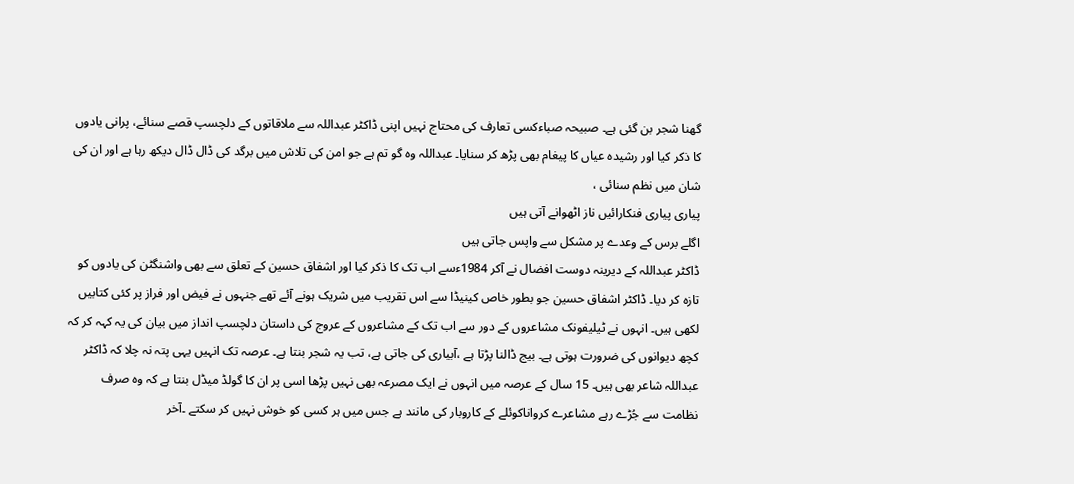گھنا شجر بن گئی ہے۔ صبیحہ صباءکسی تعارف کی محتاج نہیں اپنی ڈاکٹر عبداللہ سے ملاقاتوں کے دلچسپ قصے سنائے، پرانی یادوں کا ذکر کیا اور رشیدہ عیاں کا پیغام بھی پڑھ کر سنایا۔ عبداللہ وہ گو تم ہے جو امن کی تلاش میں برگد کی ڈال ڈال دیکھ رہا ہے اور ان کی شان میں نظم سنائی ،
پیاری پیاری فنکارائیں ناز اٹھوانے آتی ہیں
اگلے برس کے وعدے پر مشکل سے واپس جاتی ہیں
ڈاکٹر عبداللہ کے دیرینہ دوست افضال نے آکر 1984ءسے اب تک کا ذکر کیا اور اشفاق حسین کے تعلق سے بھی واشنگٹن کی یادوں کو تازہ کر دیا۔ ڈاکٹر اشفاق حسین جو بطور خاص کینیڈا سے اس تقریب میں شریک ہونے آئے تھے جنہوں نے فیض اور فراز پر کئی کتابیں لکھی ہیں۔ انہوں نے ٹیلیفونک مشاعروں کے دور سے اب تک کے مشاعروں کے عروج کی داستان دلچسپ انداز میں بیان کی یہ کہہ کر کہ کچھ دیوانوں کی ضرورت ہوتی ہے۔ بیج ڈالنا پڑتا ہے ،آبیاری کی جاتی ہے، تب یہ شجر بنتا ہے۔ عرصہ تک انہیں یہی پتہ نہ چلا کہ ڈاکٹر عبداللہ شاعر بھی ہیں۔ 15 سال کے عرصہ میں انہوں نے ایک مصرعہ بھی نہیں پڑھا اسی پر ان کا گولڈ میڈل بنتا ہے کہ وہ صرف نظامت سے جُڑے رہے مشاعرے کرواناکوئلے کے کاروبار کی مانند ہے جس میں ہر کسی کو خوش نہیں کر سکتے ۔آخر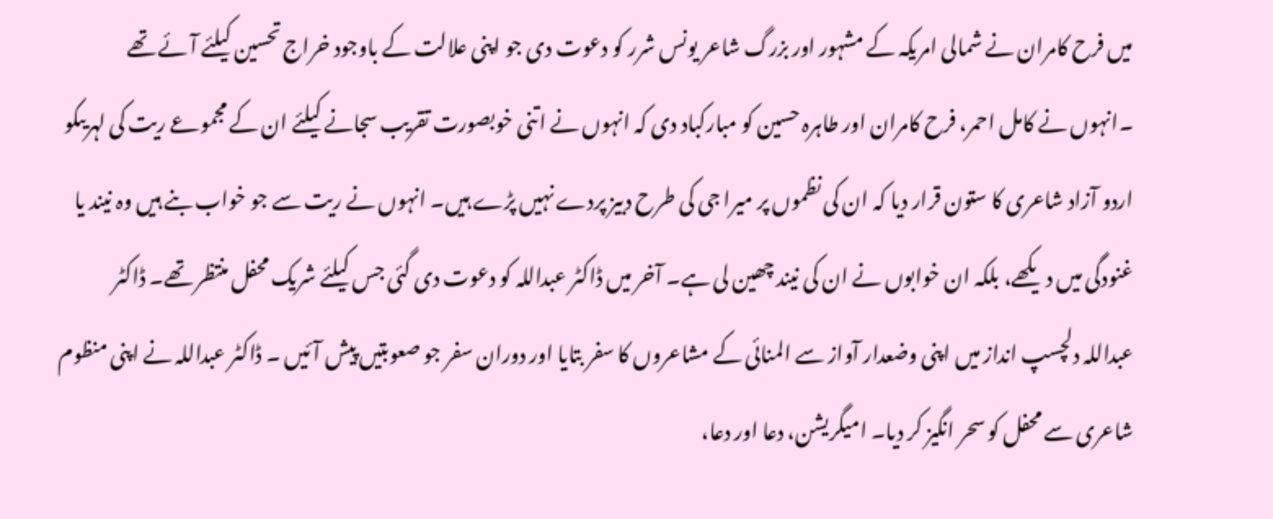میں فرح کامران نے شمالی امریکہ کے مشہور اور بزرگ شاعر یونس شرر کو دعوت دی جو اپنی علالت کے باوجود خراج تحسین کیلئے آئے تھے ۔انہوں نے کامل احمر، فرح کامران اور طاہرہ حسین کو مبارکباد دی کہ انہوں نے اتنی خوبصورت تقریب سجانے کیلئے ان کے مجموعے ریت کی لہریںکو اردو آزاد شاعری کا ستون قرار دیا کہ ان کی نظموں پر میرا جی کی طرح دبیز پردے نہیں پڑے ہیں۔ انہوں نے ریت سے جو خواب بنے ہیں وہ نیند یا غنودگی میں دیکھے، بلکہ ان خوابوں نے ان کی نیند چھین لی ہے۔ آخر میں ڈاکٹر عبداللہ کو دعوت دی گئی جس کیلئے شریک محفل منتظر تھے۔ ڈاکٹر عبداللہ دلچسپ انداز میں اپنی وضعدار آواز سے المنائی کے مشاعروں کا سفر بتایا اور دوران سفر جو صعوبتیں پیش آئیں ۔ ڈاکٹر عبداللہ نے اپنی منظوم شاعری سے محفل کو سحر انگیز کر دیا۔ امیگریشن، دعا اور دعا،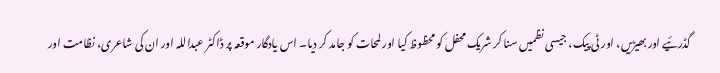گڈرئیے اور بھیڑیں، اور ٹی پیک، جیسی نظمیں سنا کر شریک محفل کو محظوظ کیا اور لمحات کو جامد کر دیا۔ اس یادگار موقعہ پر ڈاکٹر عبداللہ اور ان کی شاعری، نظامت اور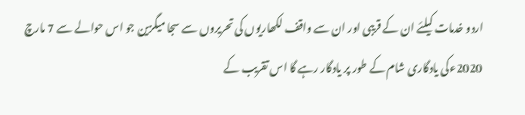اردو خدمات کیلئے ان کے قریبی اور ان سے واقف لکھاریوں کی تحریروں سے سجا میگزین جو اس حوالے سے 7 مارچ 2020ءکی یادگاری شام کے طور پر یادگار رہے گا اس تقریب کے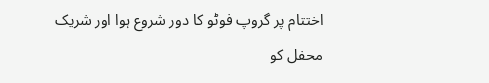اختتام پر گروپ فوٹو کا دور شروع ہوا اور شریک محفل کو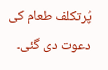پُرتکلف طعام کی دعوت دی گئی۔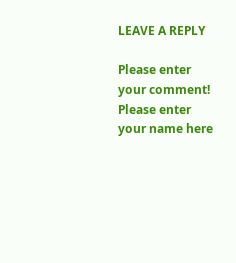LEAVE A REPLY

Please enter your comment!
Please enter your name here